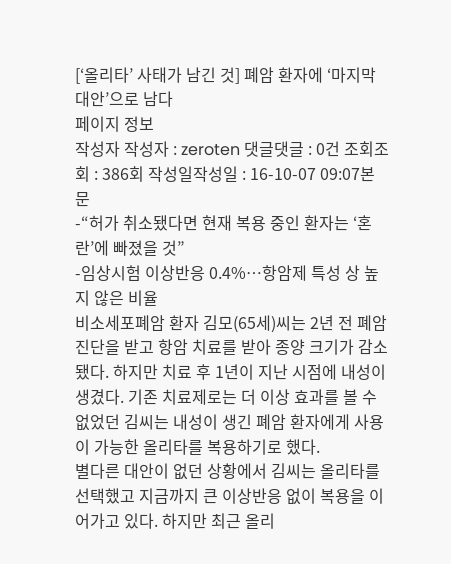[‘올리타’ 사태가 남긴 것] 폐암 환자에 ‘마지막 대안’으로 남다
페이지 정보
작성자 작성자 : zeroten 댓글댓글 : 0건 조회조회 : 386회 작성일작성일 : 16-10-07 09:07본문
-“허가 취소됐다면 현재 복용 중인 환자는 ‘혼란’에 빠졌을 것”
-임상시험 이상반응 0.4%…항암제 특성 상 높지 않은 비율
비소세포폐암 환자 김모(65세)씨는 2년 전 폐암 진단을 받고 항암 치료를 받아 종양 크기가 감소됐다. 하지만 치료 후 1년이 지난 시점에 내성이 생겼다. 기존 치료제로는 더 이상 효과를 볼 수 없었던 김씨는 내성이 생긴 폐암 환자에게 사용이 가능한 올리타를 복용하기로 했다.
별다른 대안이 없던 상황에서 김씨는 올리타를 선택했고 지금까지 큰 이상반응 없이 복용을 이어가고 있다. 하지만 최근 올리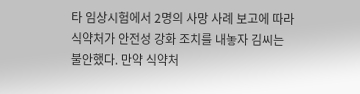타 임상시험에서 2명의 사망 사례 보고에 따라 식약처가 안전성 강화 조치를 내놓자 김씨는 불안했다. 만약 식약처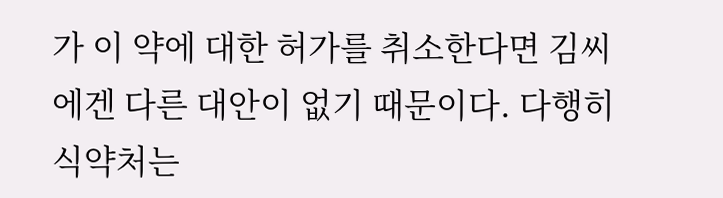가 이 약에 대한 허가를 취소한다면 김씨에겐 다른 대안이 없기 때문이다. 다행히 식약처는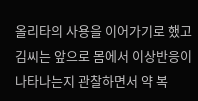올리타의 사용을 이어가기로 했고 김씨는 앞으로 몸에서 이상반응이 나타나는지 관찰하면서 약 복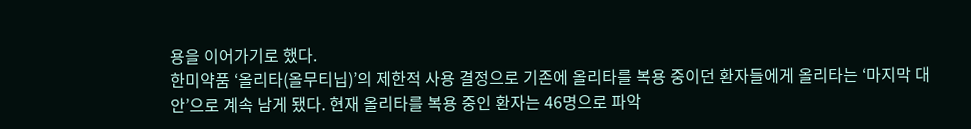용을 이어가기로 했다.
한미약품 ‘올리타(올무티닙)’의 제한적 사용 결정으로 기존에 올리타를 복용 중이던 환자들에게 올리타는 ‘마지막 대안’으로 계속 남게 됐다. 현재 올리타를 복용 중인 환자는 46명으로 파악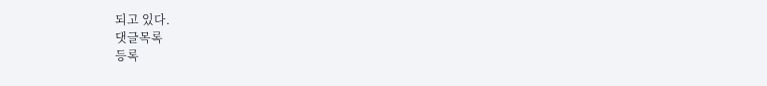되고 있다.
댓글목록
등록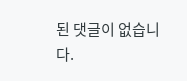된 댓글이 없습니다.